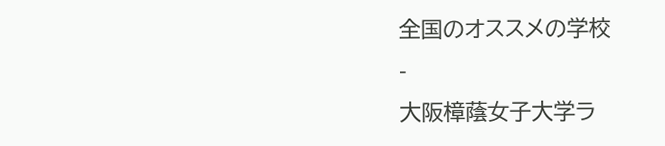全国のオススメの学校
-
大阪樟蔭女子大学ラ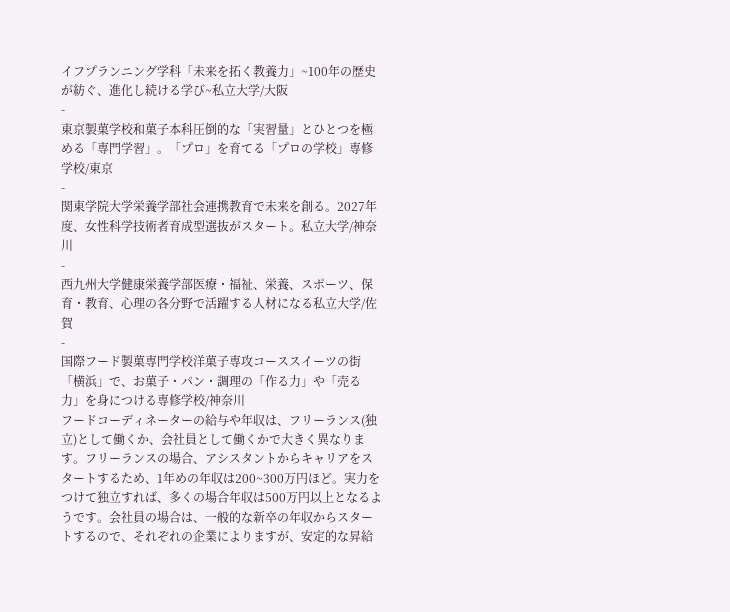イフプランニング学科「未来を拓く教養力」~100年の歴史が紡ぐ、進化し続ける学び~私立大学/大阪
-
東京製菓学校和菓子本科圧倒的な「実習量」とひとつを極める「専門学習」。「プロ」を育てる「プロの学校」専修学校/東京
-
関東学院大学栄養学部社会連携教育で未来を創る。2027年度、女性科学技術者育成型選抜がスタート。私立大学/神奈川
-
西九州大学健康栄養学部医療・福祉、栄養、スポーツ、保育・教育、心理の各分野で活躍する人材になる私立大学/佐賀
-
国際フード製菓専門学校洋菓子専攻コーススイーツの街「横浜」で、お菓子・パン・調理の「作る力」や「売る力」を身につける専修学校/神奈川
フードコーディネーターの給与や年収は、フリーランス(独立)として働くか、会社員として働くかで大きく異なります。フリーランスの場合、アシスタントからキャリアをスタートするため、1年めの年収は200~300万円ほど。実力をつけて独立すれば、多くの場合年収は500万円以上となるようです。会社員の場合は、一般的な新卒の年収からスタートするので、それぞれの企業によりますが、安定的な昇給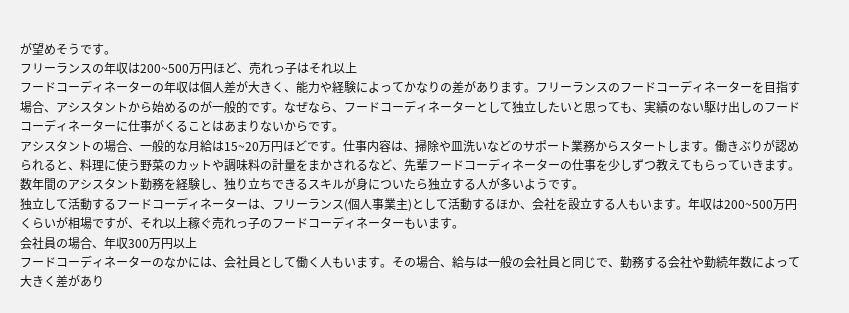が望めそうです。
フリーランスの年収は200~500万円ほど、売れっ子はそれ以上
フードコーディネーターの年収は個人差が大きく、能力や経験によってかなりの差があります。フリーランスのフードコーディネーターを目指す場合、アシスタントから始めるのが一般的です。なぜなら、フードコーディネーターとして独立したいと思っても、実績のない駆け出しのフードコーディネーターに仕事がくることはあまりないからです。
アシスタントの場合、一般的な月給は15~20万円ほどです。仕事内容は、掃除や皿洗いなどのサポート業務からスタートします。働きぶりが認められると、料理に使う野菜のカットや調味料の計量をまかされるなど、先輩フードコーディネーターの仕事を少しずつ教えてもらっていきます。数年間のアシスタント勤務を経験し、独り立ちできるスキルが身についたら独立する人が多いようです。
独立して活動するフードコーディネーターは、フリーランス(個人事業主)として活動するほか、会社を設立する人もいます。年収は200~500万円くらいが相場ですが、それ以上稼ぐ売れっ子のフードコーディネーターもいます。
会社員の場合、年収300万円以上
フードコーディネーターのなかには、会社員として働く人もいます。その場合、給与は一般の会社員と同じで、勤務する会社や勤続年数によって大きく差があり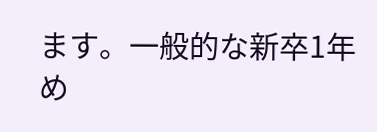ます。一般的な新卒1年め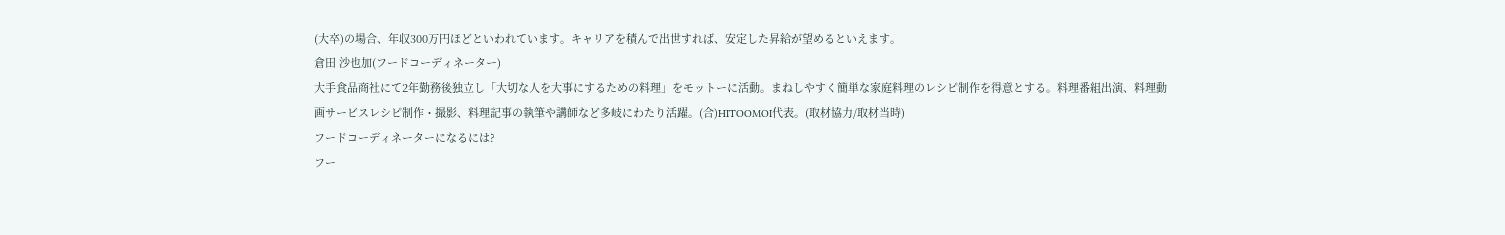(大卒)の場合、年収300万円ほどといわれています。キャリアを積んで出世すれば、安定した昇給が望めるといえます。
倉田 沙也加(フードコーディネーター)
大手食品商社にて2年勤務後独立し「大切な人を大事にするための料理」をモットーに活動。まねしやすく簡単な家庭料理のレシピ制作を得意とする。料理番組出演、料理動画サービスレシピ制作・撮影、料理記事の執筆や講師など多岐にわたり活躍。(合)HITOOMOI代表。(取材協力/取材当時)
フードコーディネーターになるには?
フー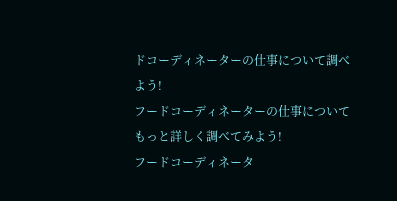ドコーディネーターの仕事について調べよう!
フードコーディネーターの仕事についてもっと詳しく調べてみよう!
フードコーディネータ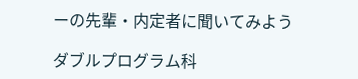ーの先輩・内定者に聞いてみよう

ダブルプログラム科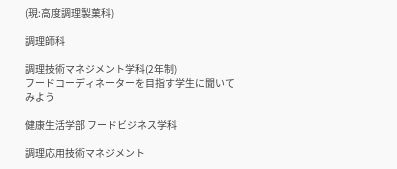(現:高度調理製菓科)

調理師科

調理技術マネジメント学科(2年制)
フードコーディネーターを目指す学生に聞いてみよう

健康生活学部 フードビジネス学科

調理応用技術マネジメント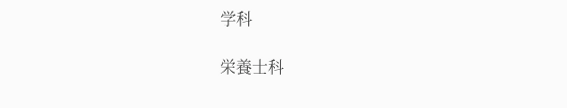学科

栄養士科